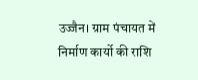उज्जैन। ग्राम पंचायत में निर्माण कार्यो की राशि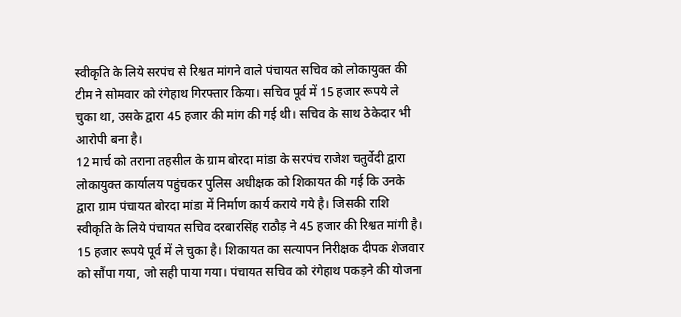स्वीकृति के लिये सरपंच से रिश्वत मांगने वाले पंचायत सचिव को लोकायुक्त की टीम ने सोमवार को रंगेहाथ गिरफ्तार किया। सचिव पूर्व में 15 हजार रूपये ले चुका था, उसके द्वारा 45 हजार की मांग की गई थी। सचिव के साथ ठेकेदार भी आरोपी बना है।
12 मार्च को तराना तहसील के ग्राम बोरदा मांडा के सरपंच राजेश चतुर्वेदी द्वारा लोकायुक्त कार्यालय पहुंचकर पुलिस अधीक्षक को शिकायत की गई कि उनके द्वारा ग्राम पंचायत बोरदा मांडा में निर्माण कार्य कराये गये है। जिसकी राशि स्वीकृति के लिये पंचायत सचिव दरबारसिंह राठौड़ ने 45 हजार की रिश्वत मांगी है। 15 हजार रूपये पूर्व में ले चुका है। शिकायत का सत्यापन निरीक्षक दीपक शेजवार को सौंपा गया, जो सही पाया गया। पंचायत सचिव को रंगेहाथ पकड़ने की योजना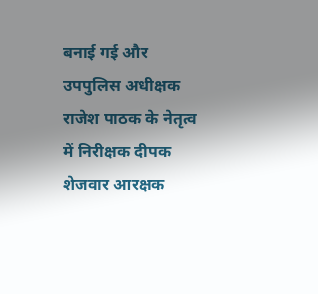बनाई गई और उपपुलिस अधीक्षक राजेश पाठक के नेतृत्व में निरीक्षक दीपक शेजवार आरक्षक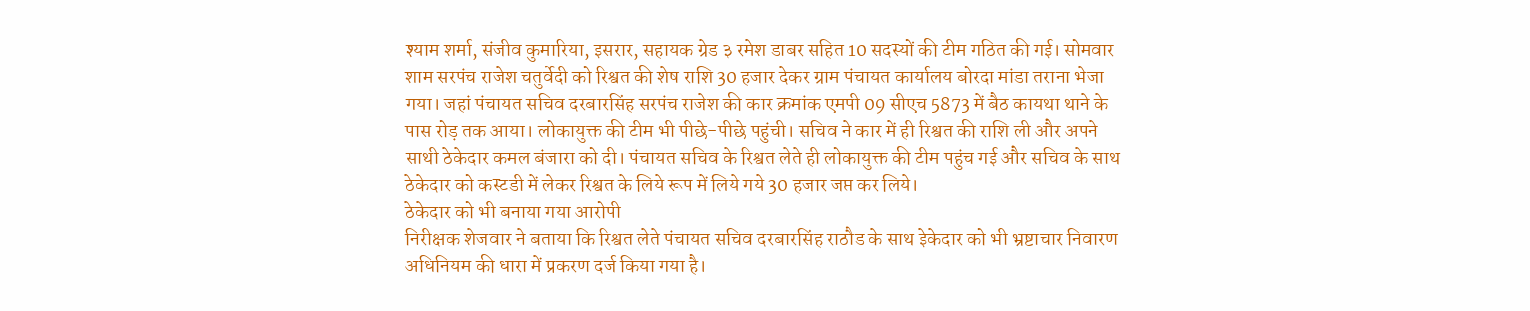श्याम शर्मा, संजीव कुमारिया, इसरार, सहायक ग्रेड ३ रमेश डाबर सहित 10 सदस्यों की टीम गठित की गई। सोमवार शाम सरपंच राजेश चतुर्वेदी को रिश्वत की शेष राशि 30 हजार देकर ग्राम पंचायत कार्यालय बोरदा मांडा तराना भेजा गया। जहां पंचायत सचिव दरबारसिंह सरपंच राजेश की कार क्रमांक एमपी 09 सीएच 5873 में बैठ कायथा थाने के पास रोड़ तक आया। लोकायुक्त की टीम भी पीछे-पीछे पहुंची। सचिव ने कार में ही रिश्वत की राशि ली और अपने साथी ठेकेदार कमल बंजारा को दी। पंचायत सचिव के रिश्वत लेते ही लोकायुक्त की टीम पहुंच गई और सचिव के साथ ठेकेदार को कस्टडी में लेकर रिश्वत के लिये रूप में लिये गये 30 हजार जप्त कर लिये।
ठेकेदार को भी बनाया गया आरोपी
निरीक्षक शेजवार ने बताया कि रिश्वत लेते पंचायत सचिव दरबारसिंह राठौड के साथ इेकेदार को भी भ्रष्टाचार निवारण अधिनियम की धारा में प्रकरण दर्ज किया गया है।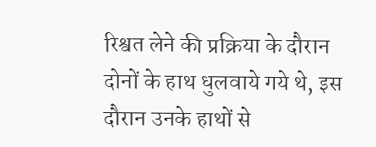रिश्वत लेने की प्रक्रिया के दौरान दोनों के हाथ धुलवाये गये थे, इस दौरान उनके हाथों से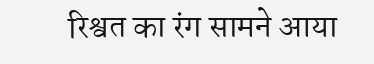रिश्वत का रंग सामने आया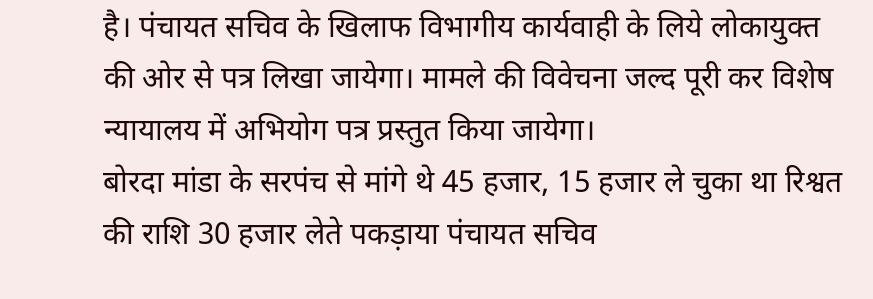है। पंचायत सचिव के खिलाफ विभागीय कार्यवाही के लिये लोकायुक्त की ओर से पत्र लिखा जायेगा। मामले की विवेचना जल्द पूरी कर विशेष न्यायालय में अभियोग पत्र प्रस्तुत किया जायेगा।
बोरदा मांडा के सरपंच से मांगे थे 45 हजार, 15 हजार ले चुका था रिश्वत की राशि 30 हजार लेते पकड़ाया पंचायत सचिव